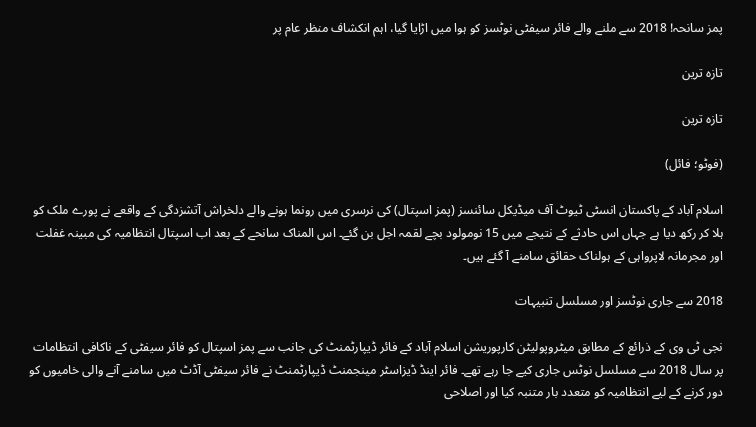پمز سانحہ! 2018 سے ملنے والے فائر سیفٹی نوٹسز کو ہوا میں اڑایا گیا، اہم انکشاف منظر عام پر

تازہ ترین

تازہ ترین

(فوٹو؛ فائل)

اسلام آباد کے پاکستان انسٹی ٹیوٹ آف میڈیکل سائنسز (پمز اسپتال) کی نرسری میں رونما ہونے والے دلخراش آتشزدگی کے واقعے نے پورے ملک کو ہلا کر رکھ دیا ہے جہاں اس حادثے کے نتیجے میں 15 نومولود بچے لقمہ اجل بن گئے۔ اس المناک سانحے کے بعد اب اسپتال انتظامیہ کی مبینہ غفلت اور مجرمانہ لاپرواہی کے ہولناک حقائق سامنے آ گئے ہیں۔

2018 سے جاری نوٹسز اور مسلسل تنبیہات

نجی ٹی وی کے ذرائع کے مطابق میٹروپولیٹن کارپوریشن اسلام آباد کے فائر ڈیپارٹمنٹ کی جانب سے پمز اسپتال کو فائر سیفٹی کے ناکافی انتظامات پر سال 2018 سے مسلسل نوٹس جاری کیے جا رہے تھے۔ فائر اینڈ ڈیزاسٹر مینجمنٹ ڈیپارٹمنٹ نے فائر سیفٹی آڈٹ میں سامنے آنے والی خامیوں کو دور کرنے کے لیے انتظامیہ کو متعدد بار متنبہ کیا اور اصلاحی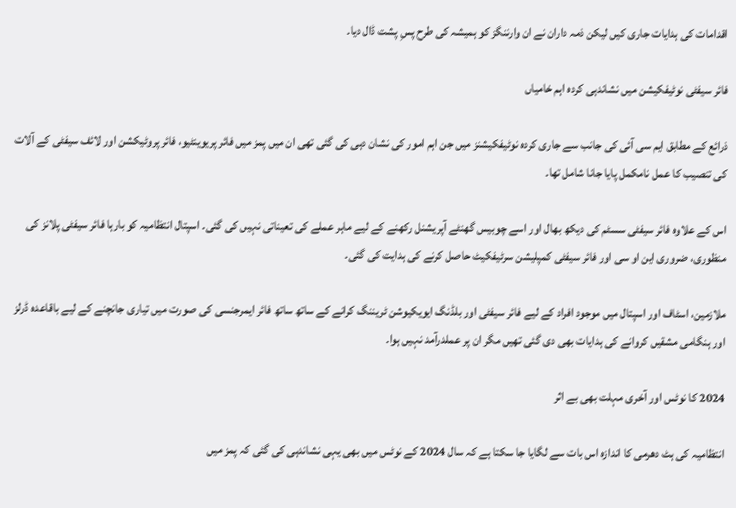اقدامات کی ہدایات جاری کیں لیکن ذمہ داران نے ان وارننگز کو ہمیشہ کی طرح پسِ پشت ڈال دیا۔

فائر سیفٹی نوٹیفکیشن میں نشاندہی کردہ اہم خامیاں

ذرائع کے مطابق ایم سی آئی کی جانب سے جاری کردہ نوٹیفکیشنز میں جن اہم امور کی نشان دہی کی گئی تھی ان میں پمز میں فائر پریوینٹیو، فائر پروٹیکشن اور لائف سیفٹی کے آلات کی تنصیب کا عمل نامکمل پایا جانا شامل تھا۔

اس کے علاوہ فائر سیفٹی سسٹم کی دیکھ بھال اور اسے چوبیس گھنٹے آپریشنل رکھنے کے لیے ماہر عملے کی تعیناتی نہیں کی گئی۔ اسپتال انتظامیہ کو بارہا فائر سیفٹی پلانز کی منظوری، ضروری این او سی اور فائر سیفٹی کمپلیشن سرٹیفکیٹ حاصل کرنے کی ہدایت کی گئی۔

ملازمین، اسٹاف اور اسپتال میں موجود افراد کے لیے فائر سیفٹی اور بلڈنگ ایویکیوشن ٹریننگ کرانے کے ساتھ ساتھ فائر ایمرجنسی کی صورت میں تیاری جانچنے کے لیے باقاعدہ ڈرلز اور ہنگامی مشقیں کروانے کی ہدایات بھی دی گئی تھیں مگر ان پر عملدرآمد نہیں ہوا۔

2024 کا نوٹس اور آخری مہلت بھی بے اثر

انتظامیہ کی ہٹ دھرمی کا اندازہ اس بات سے لگایا جا سکتا ہے کہ سال 2024 کے نوٹس میں بھی یہی نشاندہی کی گئی کہ پمز میں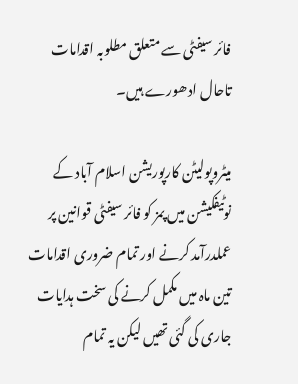فائر سیفٹی سے متعلق مطلوبہ اقدامات تاحال ادھورے ہیں۔

میٹروپولیٹن کارپوریشن اسلام آباد کے نوٹیفکیشن میں پمز کو فائر سیفٹی قوانین پر عملدرآمد کرنے اور تمام ضروری اقدامات تین ماہ میں مکمل کرنے کی سخت ہدایات جاری کی گئی تھیں لیکن یہ تمام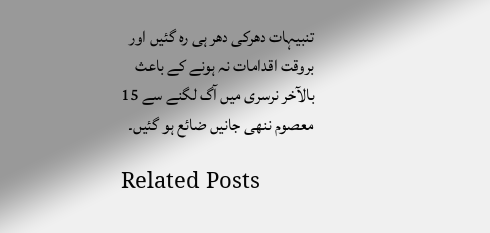تنبیہات دھرکی دھر ہی رہ گئیں اور بروقت اقدامات نہ ہونے کے باعث بالآخر نرسری میں آگ لگنے سے 15 معصوم ننھی جانیں ضائع ہو گئیں۔

Related Posts